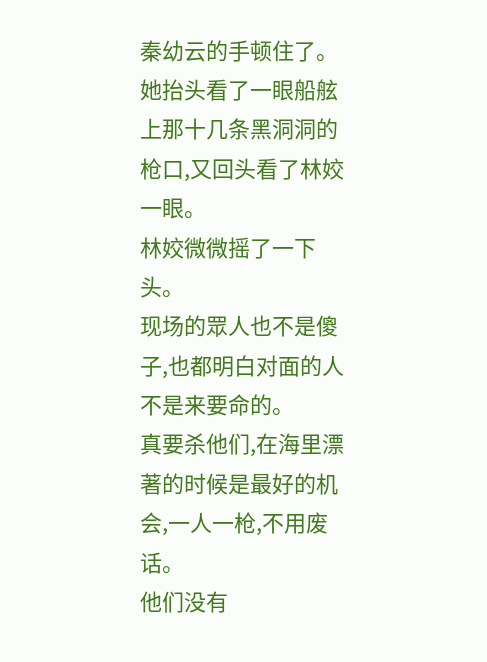秦幼云的手顿住了。
她抬头看了一眼船舷上那十几条黑洞洞的枪口,又回头看了林姣一眼。
林姣微微摇了一下头。
现场的眾人也不是傻子,也都明白对面的人不是来要命的。
真要杀他们,在海里漂著的时候是最好的机会,一人一枪,不用废话。
他们没有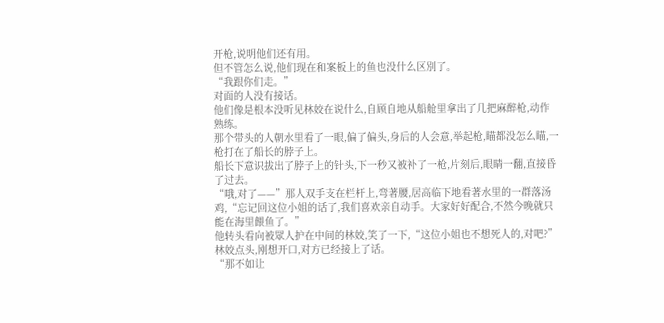开枪,说明他们还有用。
但不管怎么说,他们现在和案板上的鱼也没什么区別了。
“我跟你们走。”
对面的人没有接话。
他们像是根本没听见林姣在说什么,自顾自地从船舱里拿出了几把麻醉枪,动作熟练。
那个带头的人朝水里看了一眼,偏了偏头,身后的人会意,举起枪,瞄都没怎么瞄,一枪打在了船长的脖子上。
船长下意识拔出了脖子上的针头,下一秒又被补了一枪,片刻后,眼睛一翻,直接昏了过去。
“哦,对了——”那人双手支在栏杆上,弯著腰,居高临下地看著水里的一群落汤鸡,“忘记回这位小姐的话了,我们喜欢亲自动手。大家好好配合,不然今晚就只能在海里餵鱼了。”
他转头看向被眾人护在中间的林姣,笑了一下,“这位小姐也不想死人的,对吧?”
林姣点头,刚想开口,对方已经接上了话。
“那不如让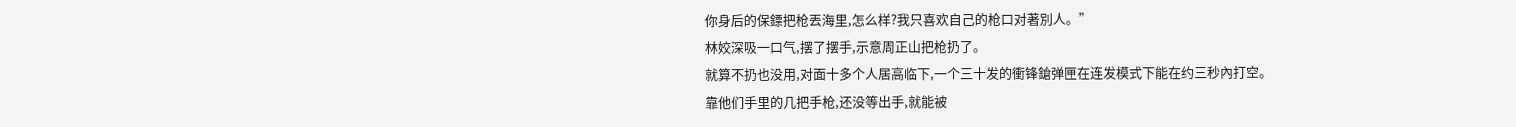你身后的保鏢把枪丟海里,怎么样?我只喜欢自己的枪口对著別人。”
林姣深吸一口气,摆了摆手,示意周正山把枪扔了。
就算不扔也没用,对面十多个人居高临下,一个三十发的衝锋鎗弹匣在连发模式下能在约三秒內打空。
靠他们手里的几把手枪,还没等出手,就能被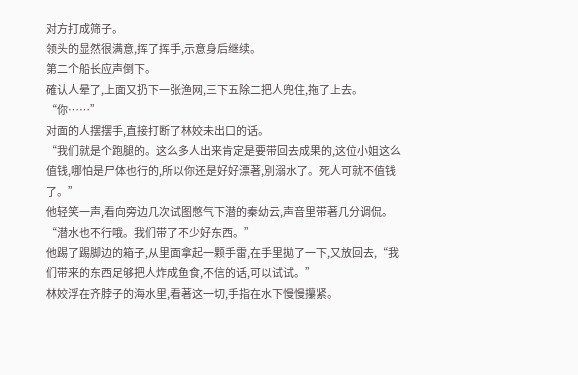对方打成筛子。
领头的显然很满意,挥了挥手,示意身后继续。
第二个船长应声倒下。
確认人晕了,上面又扔下一张渔网,三下五除二把人兜住,拖了上去。
“你……”
对面的人摆摆手,直接打断了林姣未出口的话。
“我们就是个跑腿的。这么多人出来肯定是要带回去成果的,这位小姐这么值钱,哪怕是尸体也行的,所以你还是好好漂著,別溺水了。死人可就不值钱了。”
他轻笑一声,看向旁边几次试图憋气下潜的秦幼云,声音里带著几分调侃。
“潜水也不行哦。我们带了不少好东西。”
他踢了踢脚边的箱子,从里面拿起一颗手雷,在手里拋了一下,又放回去,“我们带来的东西足够把人炸成鱼食,不信的话,可以试试。”
林姣浮在齐脖子的海水里,看著这一切,手指在水下慢慢攥紧。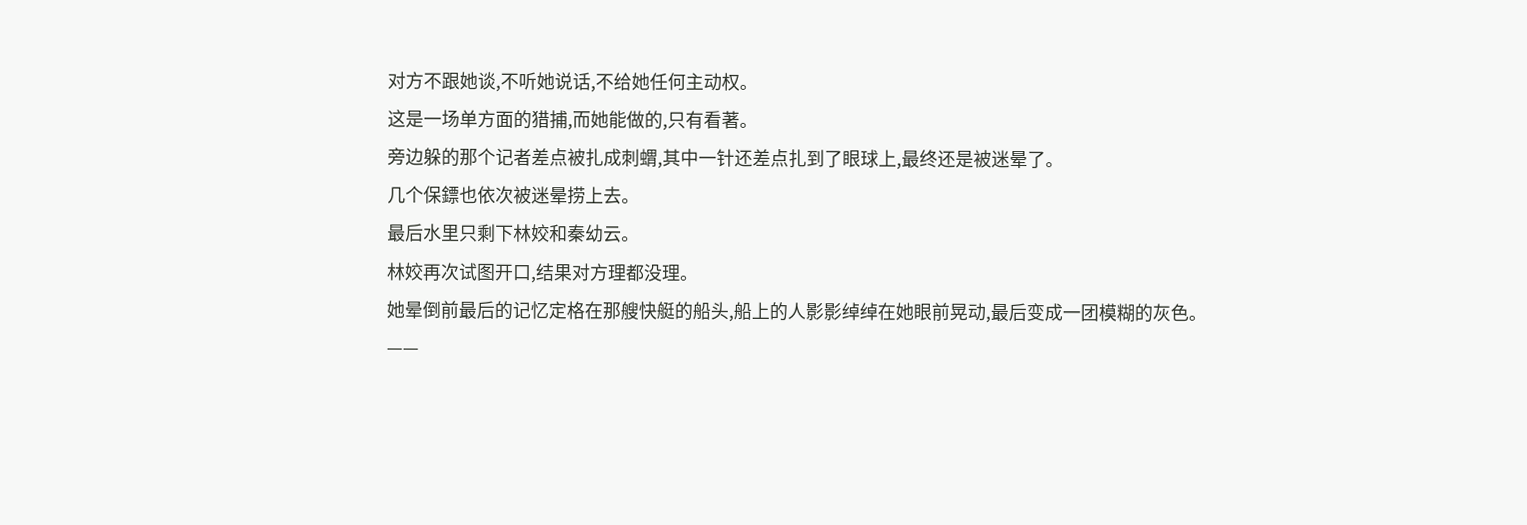对方不跟她谈,不听她说话,不给她任何主动权。
这是一场单方面的猎捕,而她能做的,只有看著。
旁边躲的那个记者差点被扎成刺蝟,其中一针还差点扎到了眼球上,最终还是被迷晕了。
几个保鏢也依次被迷晕捞上去。
最后水里只剩下林姣和秦幼云。
林姣再次试图开口,结果对方理都没理。
她晕倒前最后的记忆定格在那艘快艇的船头,船上的人影影绰绰在她眼前晃动,最后变成一团模糊的灰色。
——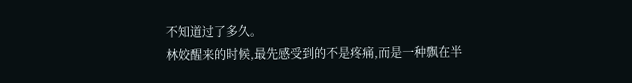不知道过了多久。
林姣醒来的时候,最先感受到的不是疼痛,而是一种飘在半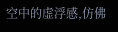空中的虚浮感,仿佛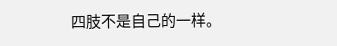四肢不是自己的一样。